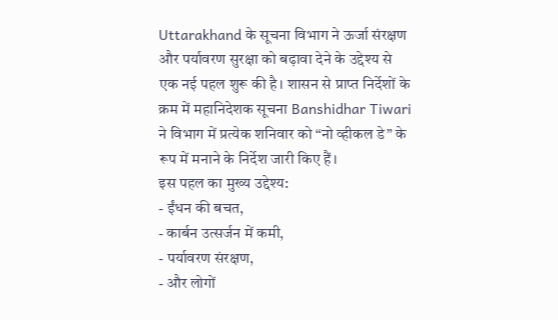Uttarakhand के सूचना विभाग ने ऊर्जा संरक्षण और पर्यावरण सुरक्षा को बढ़ावा देने के उद्देश्य से एक नई पहल शुरू की है। शासन से प्राप्त निर्देशों के क्रम में महानिदेशक सूचना Banshidhar Tiwari ने विभाग में प्रत्येक शनिवार को “नो व्हीकल डे” के रूप में मनाने के निर्देश जारी किए हैं।
इस पहल का मुख्य उद्देश्य:
- ईंधन की बचत,
- कार्बन उत्सर्जन में कमी,
- पर्यावरण संरक्षण,
- और लोगों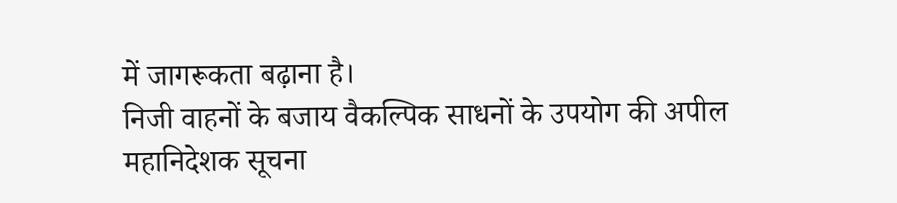में जागरूकता बढ़ाना है।
निजी वाहनों के बजाय वैकल्पिक साधनों के उपयोग की अपील
महानिदेशक सूचना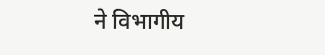ने विभागीय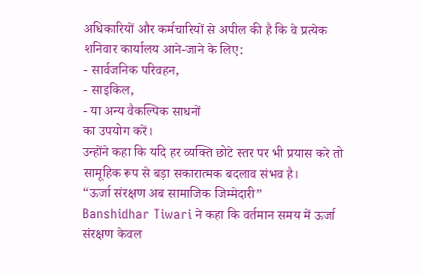अधिकारियों और कर्मचारियों से अपील की है कि वे प्रत्येक शनिवार कार्यालय आने-जाने के लिए:
- सार्वजनिक परिवहन,
- साइकिल,
- या अन्य वैकल्पिक साधनों
का उपयोग करें।
उन्होंने कहा कि यदि हर व्यक्ति छोटे स्तर पर भी प्रयास करे तो सामूहिक रूप से बड़ा सकारात्मक बदलाव संभव है।
“ऊर्जा संरक्षण अब सामाजिक जिम्मेदारी”
Banshidhar Tiwari ने कहा कि वर्तमान समय में ऊर्जा संरक्षण केवल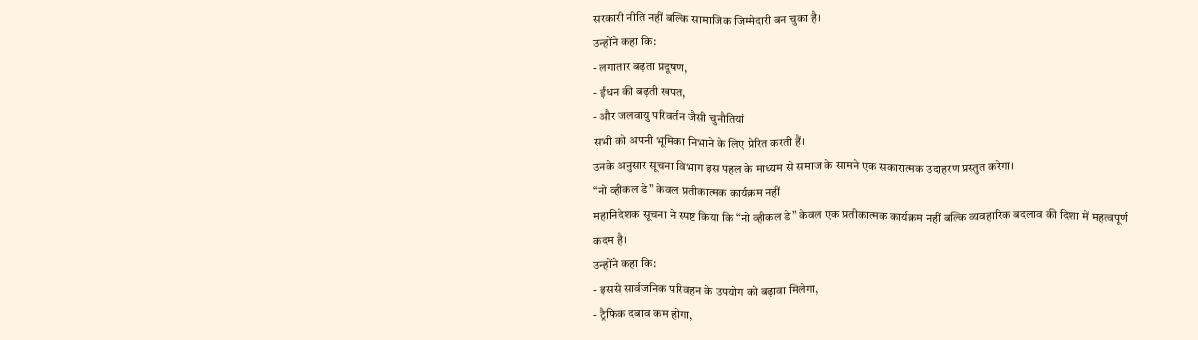सरकारी नीति नहीं बल्कि सामाजिक जिम्मेदारी बन चुका है।
उन्होंने कहा कि:
- लगातार बढ़ता प्रदूषण,
- ईंधन की बढ़ती खपत,
- और जलवायु परिवर्तन जैसी चुनौतियां
सभी को अपनी भूमिका निभाने के लिए प्रेरित करती हैं।
उनके अनुसार सूचना विभाग इस पहल के माध्यम से समाज के सामने एक सकारात्मक उदाहरण प्रस्तुत करेगा।
“नो व्हीकल डे” केवल प्रतीकात्मक कार्यक्रम नहीं
महानिदेशक सूचना ने स्पष्ट किया कि “नो व्हीकल डे” केवल एक प्रतीकात्मक कार्यक्रम नहीं बल्कि व्यवहारिक बदलाव की दिशा में महत्वपूर्ण कदम है।
उन्होंने कहा कि:
- इससे सार्वजनिक परिवहन के उपयोग को बढ़ावा मिलेगा,
- ट्रैफिक दबाव कम होगा,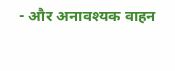- और अनावश्यक वाहन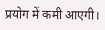प्रयोग में कमी आएगी।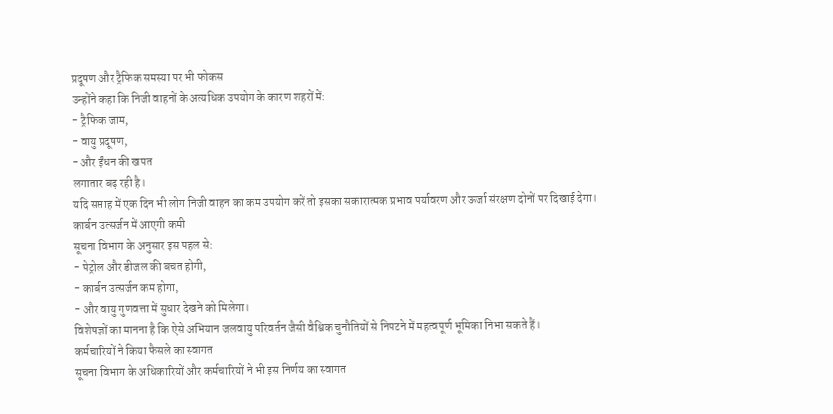प्रदूषण और ट्रैफिक समस्या पर भी फोकस
उन्होंने कहा कि निजी वाहनों के अत्यधिक उपयोग के कारण शहरों में:
- ट्रैफिक जाम,
- वायु प्रदूषण,
- और ईंधन की खपत
लगातार बढ़ रही है।
यदि सप्ताह में एक दिन भी लोग निजी वाहन का कम उपयोग करें तो इसका सकारात्मक प्रभाव पर्यावरण और ऊर्जा संरक्षण दोनों पर दिखाई देगा।
कार्बन उत्सर्जन में आएगी कमी
सूचना विभाग के अनुसार इस पहल से:
- पेट्रोल और डीजल की बचत होगी,
- कार्बन उत्सर्जन कम होगा,
- और वायु गुणवत्ता में सुधार देखने को मिलेगा।
विशेषज्ञों का मानना है कि ऐसे अभियान जलवायु परिवर्तन जैसी वैश्विक चुनौतियों से निपटने में महत्वपूर्ण भूमिका निभा सकते हैं।
कर्मचारियों ने किया फैसले का स्वागत
सूचना विभाग के अधिकारियों और कर्मचारियों ने भी इस निर्णय का स्वागत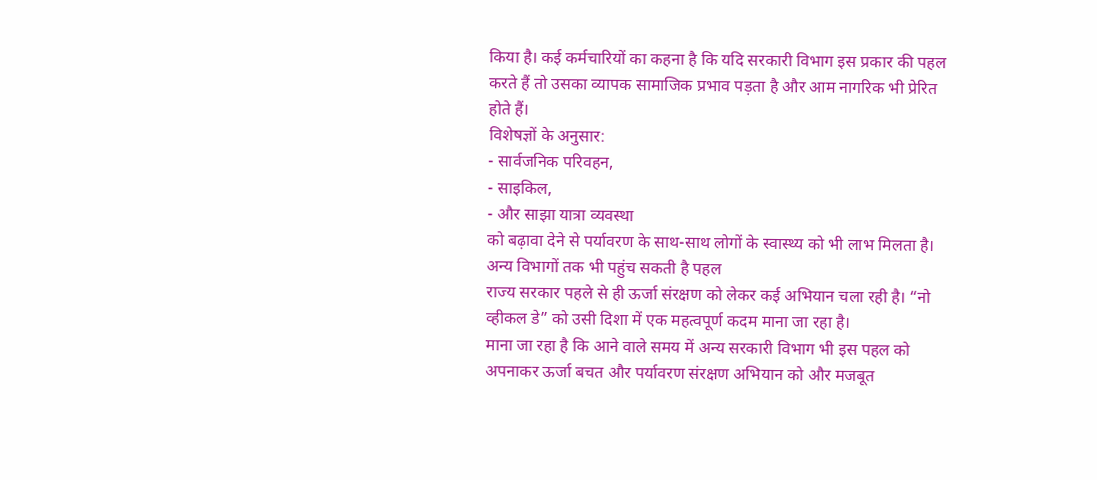किया है। कई कर्मचारियों का कहना है कि यदि सरकारी विभाग इस प्रकार की पहल करते हैं तो उसका व्यापक सामाजिक प्रभाव पड़ता है और आम नागरिक भी प्रेरित होते हैं।
विशेषज्ञों के अनुसार:
- सार्वजनिक परिवहन,
- साइकिल,
- और साझा यात्रा व्यवस्था
को बढ़ावा देने से पर्यावरण के साथ-साथ लोगों के स्वास्थ्य को भी लाभ मिलता है।
अन्य विभागों तक भी पहुंच सकती है पहल
राज्य सरकार पहले से ही ऊर्जा संरक्षण को लेकर कई अभियान चला रही है। “नो व्हीकल डे” को उसी दिशा में एक महत्वपूर्ण कदम माना जा रहा है।
माना जा रहा है कि आने वाले समय में अन्य सरकारी विभाग भी इस पहल को अपनाकर ऊर्जा बचत और पर्यावरण संरक्षण अभियान को और मजबूत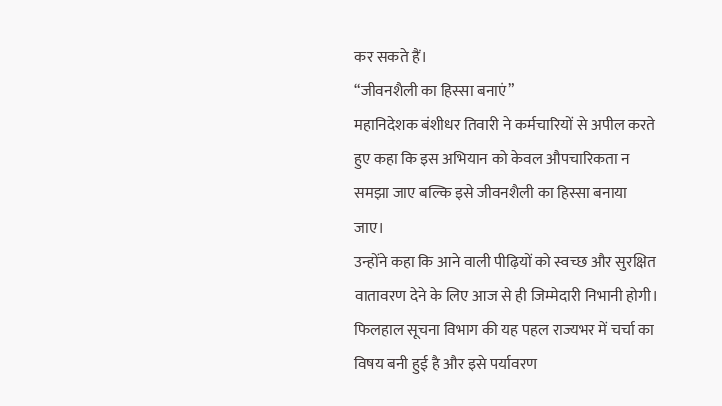कर सकते हैं।
“जीवनशैली का हिस्सा बनाएं”
महानिदेशक बंशीधर तिवारी ने कर्मचारियों से अपील करते हुए कहा कि इस अभियान को केवल औपचारिकता न समझा जाए बल्कि इसे जीवनशैली का हिस्सा बनाया जाए।
उन्होंने कहा कि आने वाली पीढ़ियों को स्वच्छ और सुरक्षित वातावरण देने के लिए आज से ही जिम्मेदारी निभानी होगी।
फिलहाल सूचना विभाग की यह पहल राज्यभर में चर्चा का विषय बनी हुई है और इसे पर्यावरण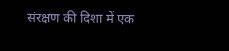संरक्षण की दिशा में एक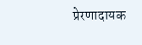प्रेरणादायक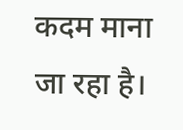कदम माना जा रहा है।